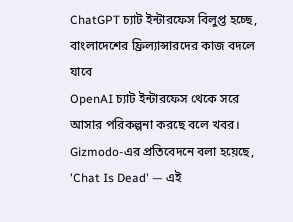ChatGPT চ্যাট ইন্টারফেস বিলুপ্ত হচ্ছে, বাংলাদেশের ফ্রিল্যান্সারদের কাজ বদলে যাবে
OpenAI চ্যাট ইন্টারফেস থেকে সরে আসার পরিকল্পনা করছে বলে খবর। Gizmodo-এর প্রতিবেদনে বলা হয়েছে, 'Chat Is Dead' — এই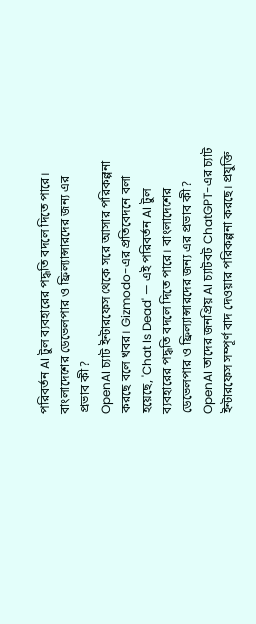পরিবর্তন AI টুল ব্যবহারের পদ্ধতি বদলে দিতে পারে। বাংলাদেশের ডেভেলপার ও ফ্রিল্যান্সারদের জন্য এর প্রভাব কী?
OpenAI চ্যাট ইন্টারফেস থেকে সরে আসার পরিকল্পনা করছে বলে খবর। Gizmodo-এর প্রতিবেদনে বলা হয়েছে, 'Chat Is Dead' — এই পরিবর্তন AI টুল ব্যবহারের পদ্ধতি বদলে দিতে পারে। বাংলাদেশের ডেভেলপার ও ফ্রিল্যান্সারদের জন্য এর প্রভাব কী?
OpenAI তাদের জনপ্রিয় AI চ্যাটবট ChatGPT-এর চ্যাট ইন্টারফেস সম্পূর্ণ বাদ দেওয়ার পরিকল্পনা করছে। প্রযুক্তি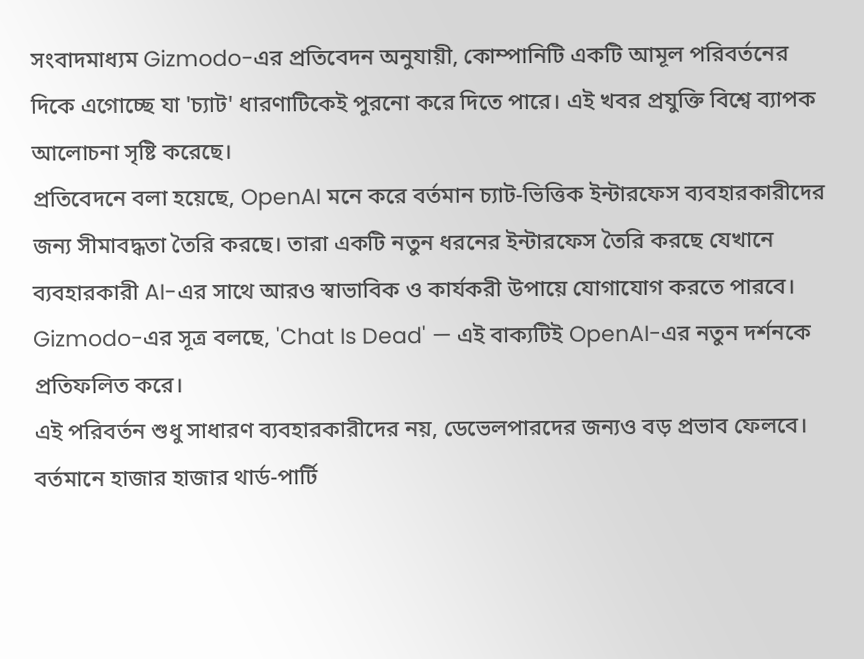সংবাদমাধ্যম Gizmodo-এর প্রতিবেদন অনুযায়ী, কোম্পানিটি একটি আমূল পরিবর্তনের দিকে এগোচ্ছে যা 'চ্যাট' ধারণাটিকেই পুরনো করে দিতে পারে। এই খবর প্রযুক্তি বিশ্বে ব্যাপক আলোচনা সৃষ্টি করেছে।
প্রতিবেদনে বলা হয়েছে, OpenAI মনে করে বর্তমান চ্যাট-ভিত্তিক ইন্টারফেস ব্যবহারকারীদের জন্য সীমাবদ্ধতা তৈরি করছে। তারা একটি নতুন ধরনের ইন্টারফেস তৈরি করছে যেখানে ব্যবহারকারী AI-এর সাথে আরও স্বাভাবিক ও কার্যকরী উপায়ে যোগাযোগ করতে পারবে। Gizmodo-এর সূত্র বলছে, 'Chat Is Dead' — এই বাক্যটিই OpenAI-এর নতুন দর্শনকে প্রতিফলিত করে।
এই পরিবর্তন শুধু সাধারণ ব্যবহারকারীদের নয়, ডেভেলপারদের জন্যও বড় প্রভাব ফেলবে। বর্তমানে হাজার হাজার থার্ড-পার্টি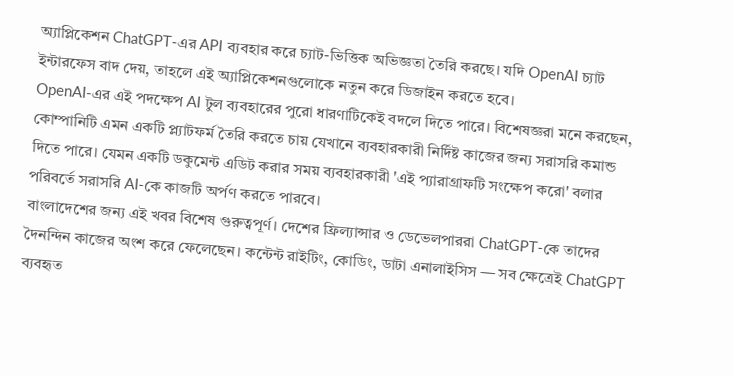অ্যাপ্লিকেশন ChatGPT-এর API ব্যবহার করে চ্যাট-ভিত্তিক অভিজ্ঞতা তৈরি করছে। যদি OpenAI চ্যাট ইন্টারফেস বাদ দেয়, তাহলে এই অ্যাপ্লিকেশনগুলোকে নতুন করে ডিজাইন করতে হবে।
OpenAI-এর এই পদক্ষেপ AI টুল ব্যবহারের পুরো ধারণাটিকেই বদলে দিতে পারে। বিশেষজ্ঞরা মনে করছেন, কোম্পানিটি এমন একটি প্ল্যাটফর্ম তৈরি করতে চায় যেখানে ব্যবহারকারী নির্দিষ্ট কাজের জন্য সরাসরি কমান্ড দিতে পারে। যেমন একটি ডকুমেন্ট এডিট করার সময় ব্যবহারকারী 'এই প্যারাগ্রাফটি সংক্ষেপ করো' বলার পরিবর্তে সরাসরি AI-কে কাজটি অর্পণ করতে পারবে।
বাংলাদেশের জন্য এই খবর বিশেষ গুরুত্বপূর্ণ। দেশের ফ্রিল্যান্সার ও ডেভেলপাররা ChatGPT-কে তাদের দৈনন্দিন কাজের অংশ করে ফেলেছেন। কন্টেন্ট রাইটিং, কোডিং, ডাটা এনালাইসিস — সব ক্ষেত্রেই ChatGPT ব্যবহৃত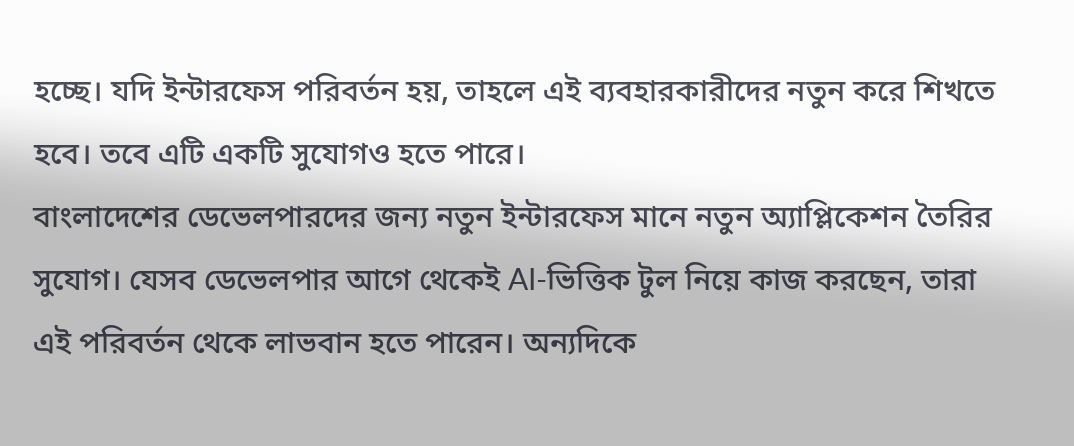হচ্ছে। যদি ইন্টারফেস পরিবর্তন হয়, তাহলে এই ব্যবহারকারীদের নতুন করে শিখতে হবে। তবে এটি একটি সুযোগও হতে পারে।
বাংলাদেশের ডেভেলপারদের জন্য নতুন ইন্টারফেস মানে নতুন অ্যাপ্লিকেশন তৈরির সুযোগ। যেসব ডেভেলপার আগে থেকেই AI-ভিত্তিক টুল নিয়ে কাজ করছেন, তারা এই পরিবর্তন থেকে লাভবান হতে পারেন। অন্যদিকে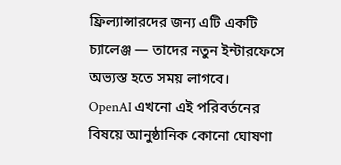ফ্রিল্যান্সারদের জন্য এটি একটি চ্যালেঞ্জ — তাদের নতুন ইন্টারফেসে অভ্যস্ত হতে সময় লাগবে।
OpenAI এখনো এই পরিবর্তনের বিষয়ে আনুষ্ঠানিক কোনো ঘোষণা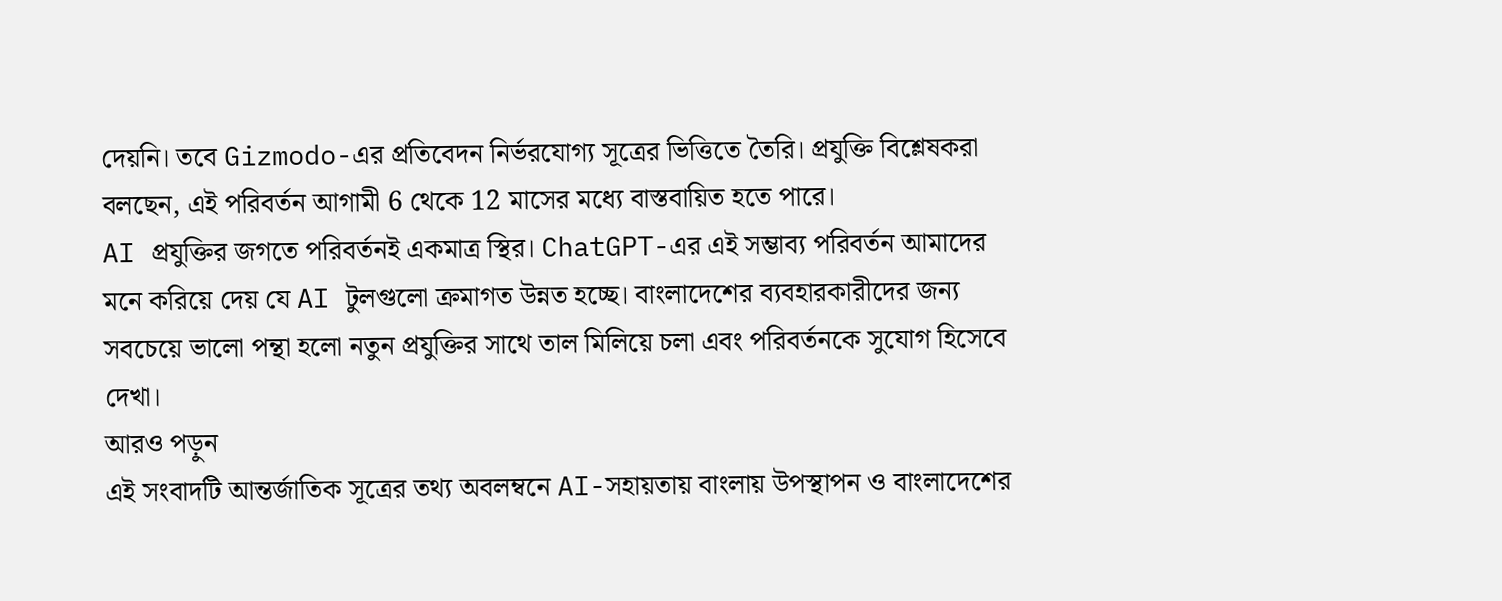দেয়নি। তবে Gizmodo-এর প্রতিবেদন নির্ভরযোগ্য সূত্রের ভিত্তিতে তৈরি। প্রযুক্তি বিশ্লেষকরা বলছেন, এই পরিবর্তন আগামী 6 থেকে 12 মাসের মধ্যে বাস্তবায়িত হতে পারে।
AI প্রযুক্তির জগতে পরিবর্তনই একমাত্র স্থির। ChatGPT-এর এই সম্ভাব্য পরিবর্তন আমাদের মনে করিয়ে দেয় যে AI টুলগুলো ক্রমাগত উন্নত হচ্ছে। বাংলাদেশের ব্যবহারকারীদের জন্য সবচেয়ে ভালো পন্থা হলো নতুন প্রযুক্তির সাথে তাল মিলিয়ে চলা এবং পরিবর্তনকে সুযোগ হিসেবে দেখা।
আরও পড়ুন
এই সংবাদটি আন্তর্জাতিক সূত্রের তথ্য অবলম্বনে AI-সহায়তায় বাংলায় উপস্থাপন ও বাংলাদেশের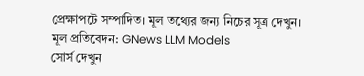প্রেক্ষাপটে সম্পাদিত। মূল তথ্যের জন্য নিচের সূত্র দেখুন।
মূল প্রতিবেদন: GNews LLM Models
সোর্স দেখুন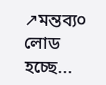↗মন্তব্য০
লোড হচ্ছে...